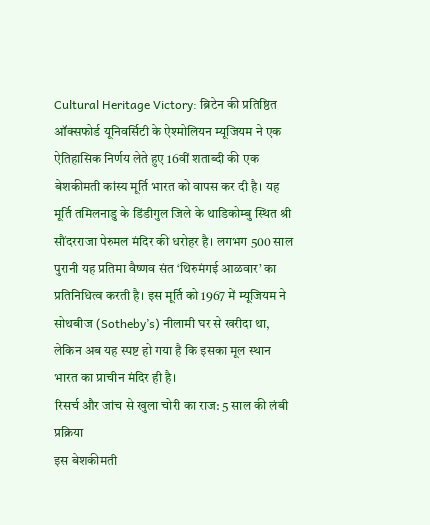Cultural Heritage Victory: ब्रिटेन की प्रतिष्ठित ऑक्सफोर्ड यूनिवर्सिटी के ऐश्मोलियन म्यूजियम ने एक ऐतिहासिक निर्णय लेते हुए 16वीं शताब्दी की एक बेशकीमती कांस्य मूर्ति भारत को वापस कर दी है। यह मूर्ति तमिलनाडु के डिंडीगुल जिले के थाडिकोम्बु स्थित श्री सौंदरराजा पेरुमल मंदिर की धरोहर है। लगभग 500 साल पुरानी यह प्रतिमा वैष्णव संत ‘थिरुमंगई आळवार’ का प्रतिनिधित्व करती है। इस मूर्ति को 1967 में म्यूजियम ने सोथबीज (Sotheby’s) नीलामी घर से खरीदा था, लेकिन अब यह स्पष्ट हो गया है कि इसका मूल स्थान भारत का प्राचीन मंदिर ही है।
रिसर्च और जांच से खुला चोरी का राज: 5 साल की लंबी प्रक्रिया
इस बेशकीमती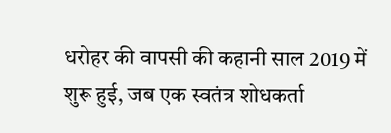धरोहर की वापसी की कहानी साल 2019 में शुरू हुई, जब एक स्वतंत्र शोधकर्ता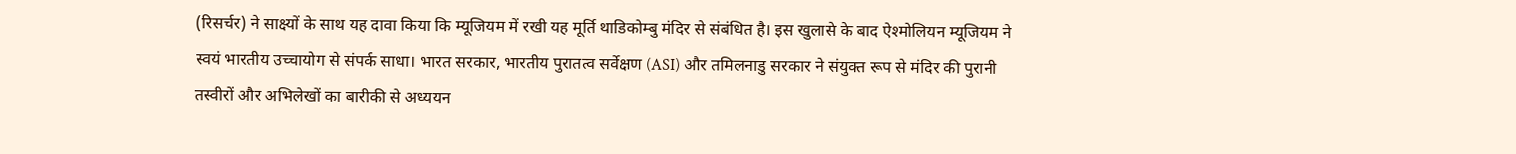(रिसर्चर) ने साक्ष्यों के साथ यह दावा किया कि म्यूजियम में रखी यह मूर्ति थाडिकोम्बु मंदिर से संबंधित है। इस खुलासे के बाद ऐश्मोलियन म्यूजियम ने स्वयं भारतीय उच्चायोग से संपर्क साधा। भारत सरकार, भारतीय पुरातत्व सर्वेक्षण (ASI) और तमिलनाडु सरकार ने संयुक्त रूप से मंदिर की पुरानी तस्वीरों और अभिलेखों का बारीकी से अध्ययन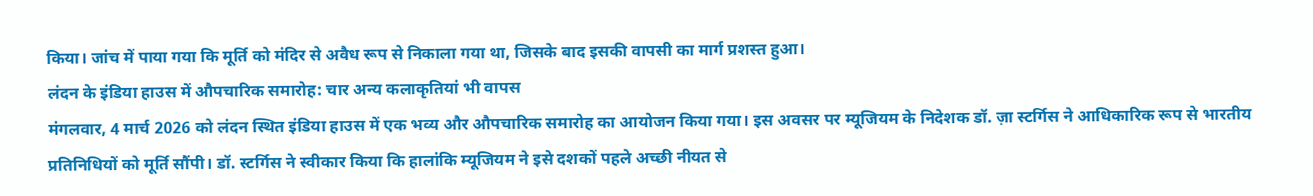किया। जांच में पाया गया कि मूर्ति को मंदिर से अवैध रूप से निकाला गया था, जिसके बाद इसकी वापसी का मार्ग प्रशस्त हुआ।
लंदन के इंडिया हाउस में औपचारिक समारोह: चार अन्य कलाकृतियां भी वापस
मंगलवार, 4 मार्च 2026 को लंदन स्थित इंडिया हाउस में एक भव्य और औपचारिक समारोह का आयोजन किया गया। इस अवसर पर म्यूजियम के निदेशक डॉ. ज़ा स्टर्गिस ने आधिकारिक रूप से भारतीय प्रतिनिधियों को मूर्ति सौंपी। डॉ. स्टर्गिस ने स्वीकार किया कि हालांकि म्यूजियम ने इसे दशकों पहले अच्छी नीयत से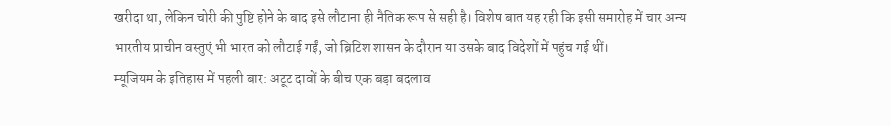खरीदा था, लेकिन चोरी की पुष्टि होने के बाद इसे लौटाना ही नैतिक रूप से सही है। विशेष बात यह रही कि इसी समारोह में चार अन्य भारतीय प्राचीन वस्तुएं भी भारत को लौटाई गईं, जो ब्रिटिश शासन के दौरान या उसके बाद विदेशों में पहुंच गई थीं।
म्यूजियम के इतिहास में पहली बार: अटूट दावों के बीच एक बड़ा बदलाव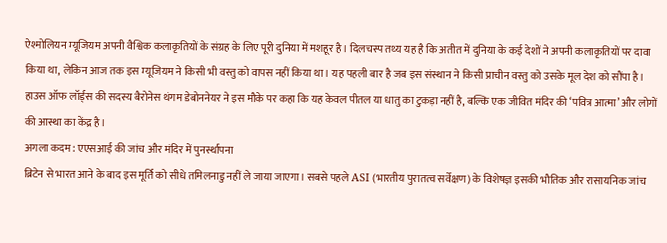ऐश्मोलियन म्यूजियम अपनी वैश्विक कलाकृतियों के संग्रह के लिए पूरी दुनिया में मशहूर है। दिलचस्प तथ्य यह है कि अतीत में दुनिया के कई देशों ने अपनी कलाकृतियों पर दावा किया था, लेकिन आज तक इस म्यूजियम ने किसी भी वस्तु को वापस नहीं किया था। यह पहली बार है जब इस संस्थान ने किसी प्राचीन वस्तु को उसके मूल देश को सौंपा है। हाउस ऑफ लॉर्ड्स की सदस्य बैरोनेस थंगम डेबोननेयर ने इस मौके पर कहा कि यह केवल पीतल या धातु का टुकड़ा नहीं है, बल्कि एक जीवित मंदिर की ‘पवित्र आत्मा’ और लोगों की आस्था का केंद्र है।
अगला कदम: एएसआई की जांच और मंदिर में पुनर्स्थापना
ब्रिटेन से भारत आने के बाद इस मूर्ति को सीधे तमिलनाडु नहीं ले जाया जाएगा। सबसे पहले ASI (भारतीय पुरातत्व सर्वेक्षण) के विशेषज्ञ इसकी भौतिक और रासायनिक जांच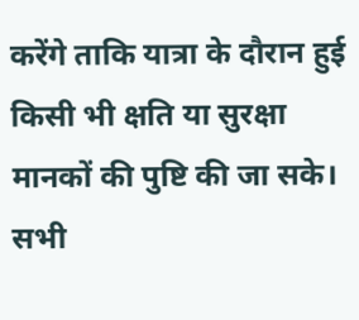करेंगे ताकि यात्रा के दौरान हुई किसी भी क्षति या सुरक्षा मानकों की पुष्टि की जा सके। सभी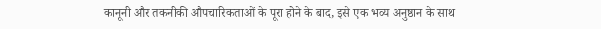कानूनी और तकनीकी औपचारिकताओं के पूरा होने के बाद, इसे एक भव्य अनुष्ठान के साथ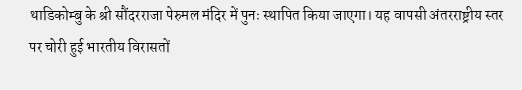थाडिकोम्बु के श्री सौंदरराजा पेरुमल मंदिर में पुनः स्थापित किया जाएगा। यह वापसी अंतरराष्ट्रीय स्तर पर चोरी हुई भारतीय विरासतों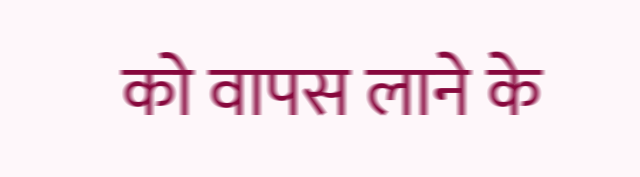को वापस लाने के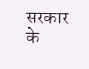सरकार के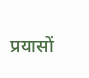प्रयासों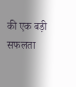की एक बड़ी सफलता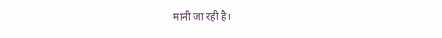मानी जा रही है।